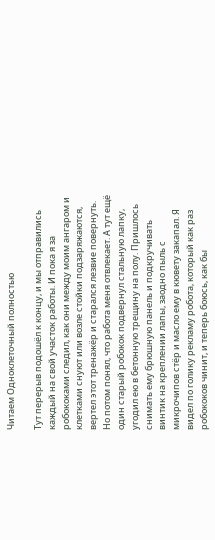Читаем Одноклеточный полностью

Тут перерыв подошёл к концу, и мы отправились каждый на свой участок работы. И пока я за робококами следил, как они между моим ангаром и клетками снуют или возле стойки подзаряжаются, вертел этот тренажёр и старался лезвие повернуть. Но потом понял, что работа меня отвлекает. А тут ещё один старый робокок подвернул стальную лапку, угодил ею в бетонную трещину на полу. Пришлось снимать ему брюшную панель и подкручивать винтик на креплении лапы, заодно пыль с микрочипов стёр и масло ему в кювету закапал. Я видел по голику рекламу робота, который как раз робококов чинит, и теперь боюсь, как бы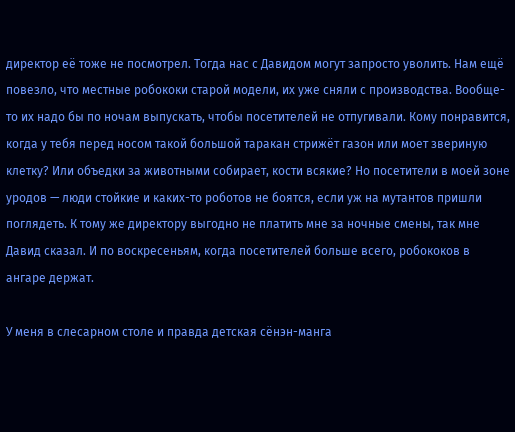директор её тоже не посмотрел. Тогда нас с Давидом могут запросто уволить. Нам ещё повезло, что местные робококи старой модели, их уже сняли с производства. Вообще-то их надо бы по ночам выпускать, чтобы посетителей не отпугивали. Кому понравится, когда у тебя перед носом такой большой таракан стрижёт газон или моет звериную клетку? Или объедки за животными собирает, кости всякие? Но посетители в моей зоне уродов — люди стойкие и каких-то роботов не боятся, если уж на мутантов пришли поглядеть. К тому же директору выгодно не платить мне за ночные смены, так мне Давид сказал. И по воскресеньям, когда посетителей больше всего, робококов в ангаре держат.

У меня в слесарном столе и правда детская сёнэн-манга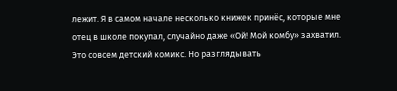лежит. Я в самом начале несколько книжек принёс, которые мне отец в школе покупал, случайно даже «Ой! Мой комбу» захватил. Это совсем детский комикс. Но разглядывать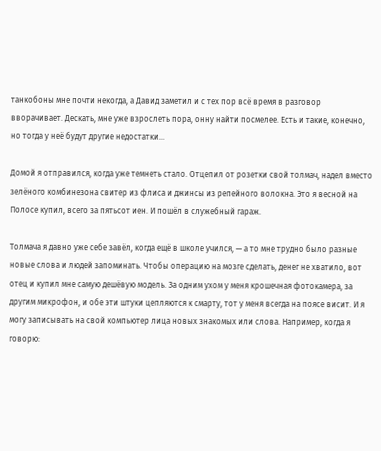танкобоны мне почти некогда, а Давид заметил и с тех пор всё время в разговор вворачивает. Дескать, мне уже взрослеть пора, онну найти посмелее. Есть и такие, конечно, но тогда у неё будут другие недостатки…

Домой я отправился, когда уже темнеть стало. Отцепил от розетки свой толмач, надел вместо зелёного комбинезона свитер из флиса и джинсы из репейного волокна. Это я весной на Полосе купил, всего за пятьсот иен. И пошёл в служебный гараж.

Толмача я давно уже себе завёл, когда ещё в школе учился, — а то мне трудно было разные новые слова и людей запоминать. Чтобы операцию на мозге сделать, денег не хватило, вот отец и купил мне самую дешёвую модель. За одним ухом у меня крошечная фотокамера, за другим микрофон, и обе эти штуки цепляются к смарту, тот у меня всегда на поясе висит. И я могу записывать на свой компьютер лица новых знакомых или слова. Например, когда я говорю: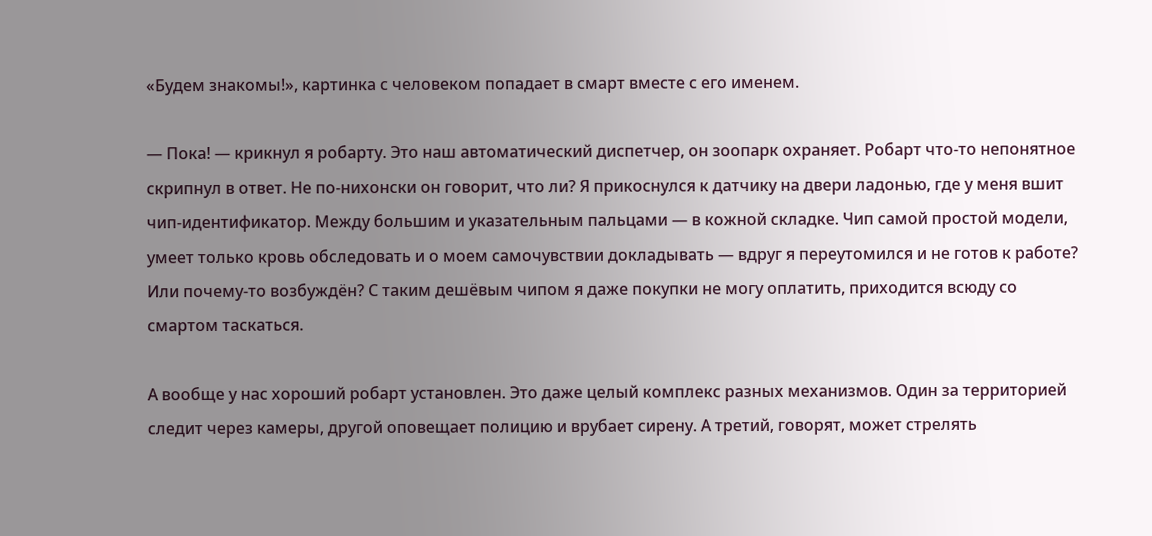«Будем знакомы!», картинка с человеком попадает в смарт вместе с его именем.

— Пока! — крикнул я робарту. Это наш автоматический диспетчер, он зоопарк охраняет. Робарт что-то непонятное скрипнул в ответ. Не по-нихонски он говорит, что ли? Я прикоснулся к датчику на двери ладонью, где у меня вшит чип-идентификатор. Между большим и указательным пальцами — в кожной складке. Чип самой простой модели, умеет только кровь обследовать и о моем самочувствии докладывать — вдруг я переутомился и не готов к работе? Или почему-то возбуждён? С таким дешёвым чипом я даже покупки не могу оплатить, приходится всюду со смартом таскаться.

А вообще у нас хороший робарт установлен. Это даже целый комплекс разных механизмов. Один за территорией следит через камеры, другой оповещает полицию и врубает сирену. А третий, говорят, может стрелять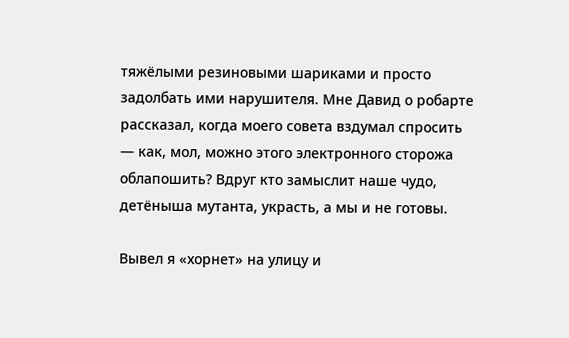тяжёлыми резиновыми шариками и просто задолбать ими нарушителя. Мне Давид о робарте рассказал, когда моего совета вздумал спросить — как, мол, можно этого электронного сторожа облапошить? Вдруг кто замыслит наше чудо, детёныша мутанта, украсть, а мы и не готовы.

Вывел я «хорнет» на улицу и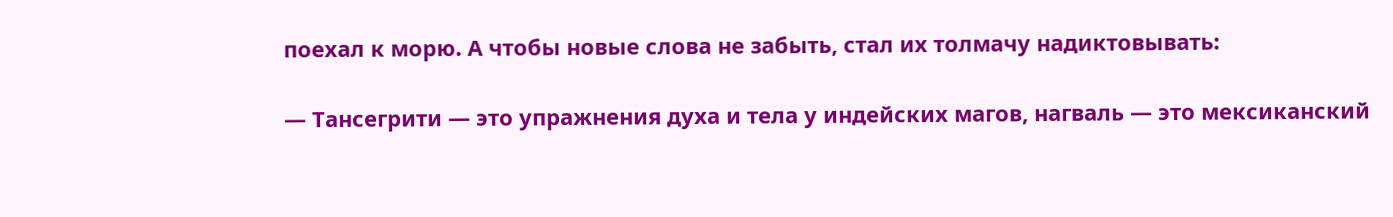поехал к морю. А чтобы новые слова не забыть, стал их толмачу надиктовывать:

— Тансегрити — это упражнения духа и тела у индейских магов, нагваль — это мексиканский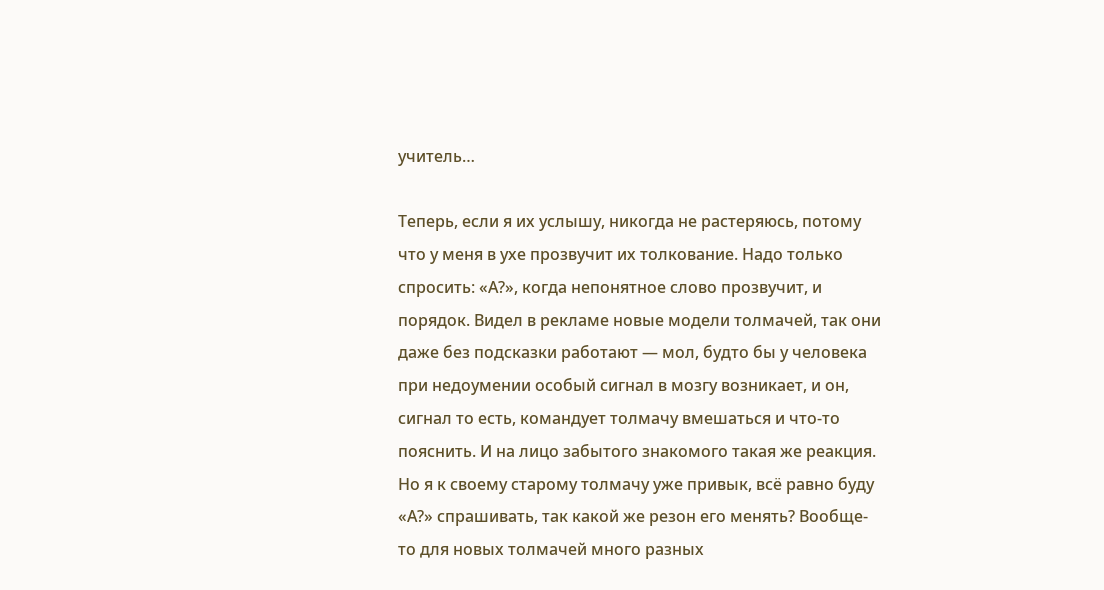учитель…

Теперь, если я их услышу, никогда не растеряюсь, потому что у меня в ухе прозвучит их толкование. Надо только спросить: «А?», когда непонятное слово прозвучит, и порядок. Видел в рекламе новые модели толмачей, так они даже без подсказки работают — мол, будто бы у человека при недоумении особый сигнал в мозгу возникает, и он, сигнал то есть, командует толмачу вмешаться и что-то пояснить. И на лицо забытого знакомого такая же реакция. Но я к своему старому толмачу уже привык, всё равно буду «А?» спрашивать, так какой же резон его менять? Вообще-то для новых толмачей много разных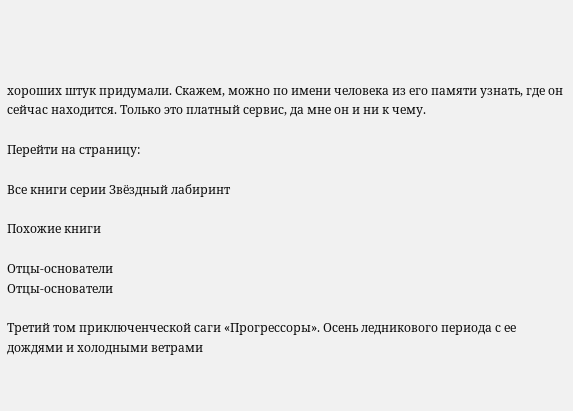хороших штук придумали. Скажем, можно по имени человека из его памяти узнать, где он сейчас находится. Только это платный сервис, да мне он и ни к чему.

Перейти на страницу:

Все книги серии Звёздный лабиринт

Похожие книги

Отцы-основатели
Отцы-основатели

Третий том приключенческой саги «Прогрессоры». Осень ледникового периода с ее дождями и холодными ветрами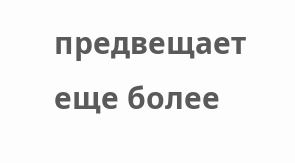предвещает еще более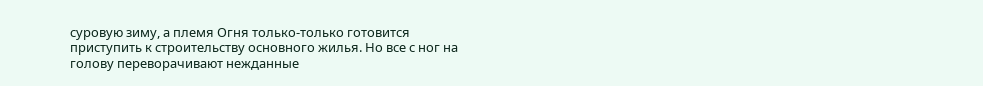суровую зиму, а племя Огня только-только готовится приступить к строительству основного жилья. Но все с ног на голову переворачивают нежданные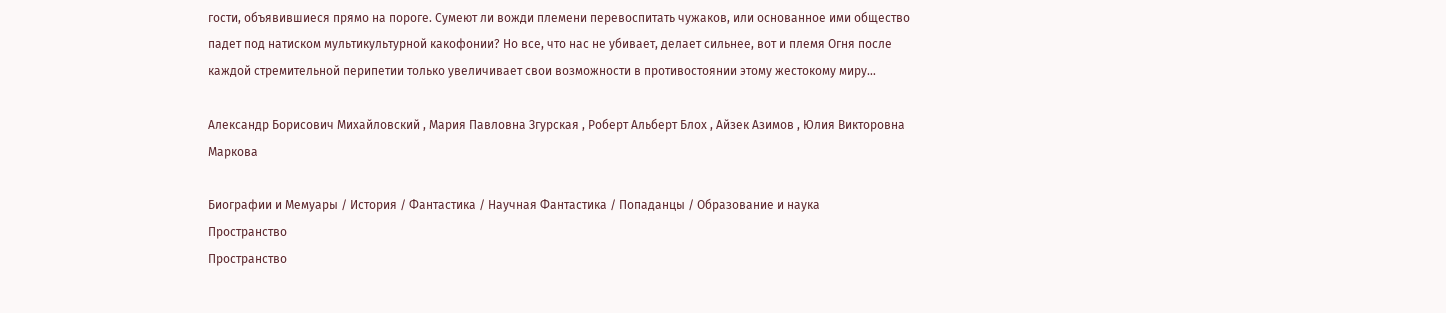гости, объявившиеся прямо на пороге. Сумеют ли вожди племени перевоспитать чужаков, или основанное ими общество падет под натиском мультикультурной какофонии? Но все, что нас не убивает, делает сильнее, вот и племя Огня после каждой стремительной перипетии только увеличивает свои возможности в противостоянии этому жестокому миру…

Александр Борисович Михайловский , Мария Павловна Згурская , Роберт Альберт Блох , Айзек Азимов , Юлия Викторовна Маркова

Биографии и Мемуары / История / Фантастика / Научная Фантастика / Попаданцы / Образование и наука
Пространство
Пространство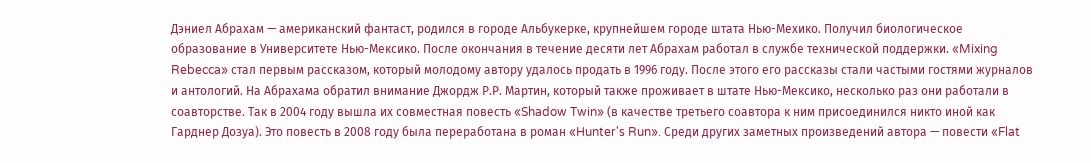Дэниел Абрахам — американский фантаст, родился в городе Альбукерке, крупнейшем городе штата Нью-Мехико. Получил биологическое образование в Университете Нью-Мексико. После окончания в течение десяти лет Абрахам работал в службе технической поддержки. «Mixing Rebecca» стал первым рассказом, который молодому автору удалось продать в 1996 году. После этого его рассказы стали частыми гостями журналов и антологий. На Абрахама обратил внимание Джордж Р.Р. Мартин, который также проживает в штате Нью-Мексико, несколько раз они работали в соавторстве. Так в 2004 году вышла их совместная повесть «Shadow Twin» (в качестве третьего соавтора к ним присоединился никто иной как Гарднер Дозуа). Это повесть в 2008 году была переработана в роман «Hunter's Run». Среди других заметных произведений автора — повести «Flat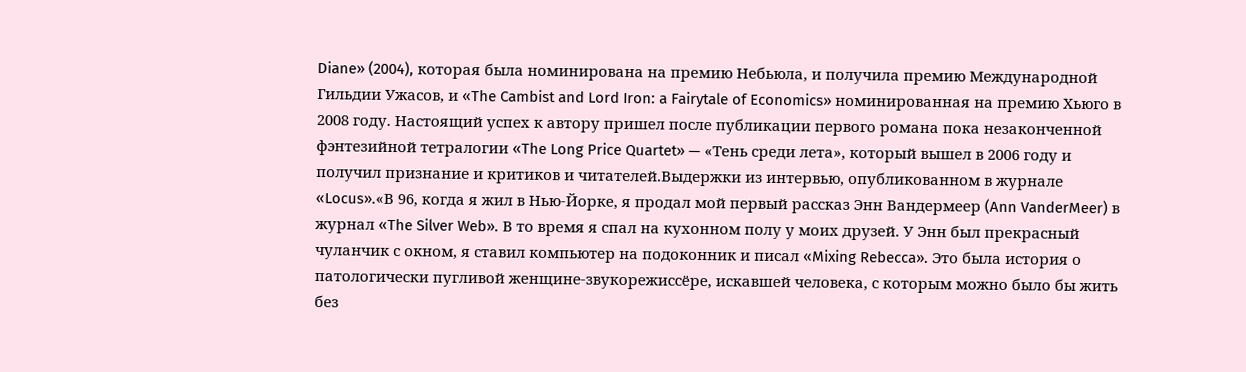Diane» (2004), которая была номинирована на премию Небьюла, и получила премию Международной Гильдии Ужасов, и «The Cambist and Lord Iron: a Fairytale of Economics» номинированная на премию Хьюго в 2008 году. Настоящий успех к автору пришел после публикации первого романа пока незаконченной фэнтезийной тетралогии «The Long Price Quartet» — «Тень среди лета», который вышел в 2006 году и получил признание и критиков и читателей.Выдержки из интервью, опубликованном в журнале «Locus».«В 96, когда я жил в Нью-Йорке, я продал мой первый рассказ Энн Вандермеер (Ann VanderMeer) в журнал «The Silver Web». В то время я спал на кухонном полу у моих друзей. У Энн был прекрасный чуланчик с окном, я ставил компьютер на подоконник и писал «Mixing Rebecca». Это была история о патологически пугливой женщине-звукорежиссёре, искавшей человека, с которым можно было бы жить без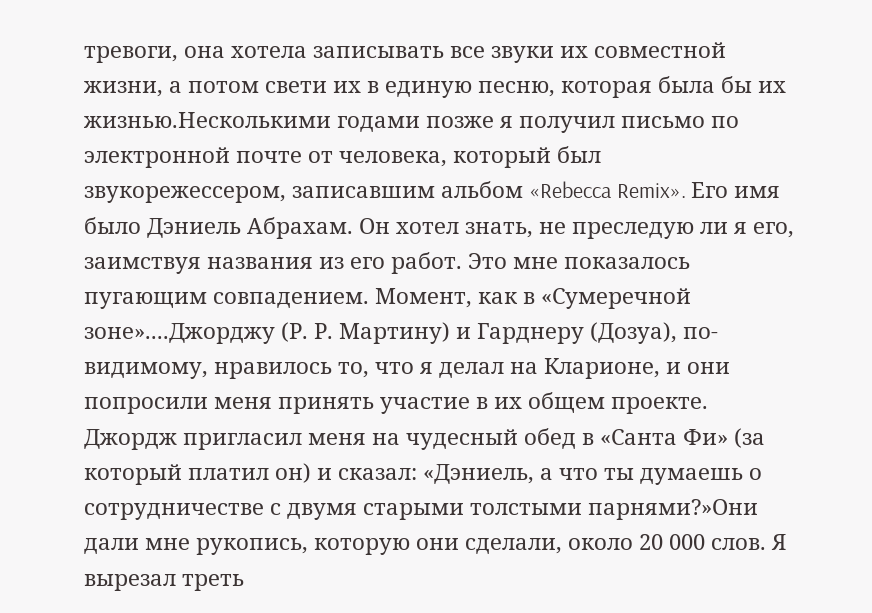тревоги, она хотела записывать все звуки их совместной жизни, а потом свети их в единую песню, которая была бы их жизнью.Несколькими годами позже я получил письмо по электронной почте от человека, который был звукорежессером, записавшим альбом «Rebecca Remix». Его имя было Дэниель Абрахам. Он хотел знать, не преследую ли я его, заимствуя названия из его работ. Это мне показалось пугающим совпадением. Момент, как в «Сумеречной зоне»....Джорджу (Р. Р. Мартину) и Гарднеру (Дозуа), по-видимому, нравилось то, что я делал на Кларионе, и они попросили меня принять участие в их общем проекте. Джордж пригласил меня на чудесный обед в «Санта Фи» (за который платил он) и сказал: «Дэниель, а что ты думаешь о сотрудничестве с двумя старыми толстыми парнями?»Они дали мне рукопись, которую они сделали, около 20 000 слов. Я вырезал треть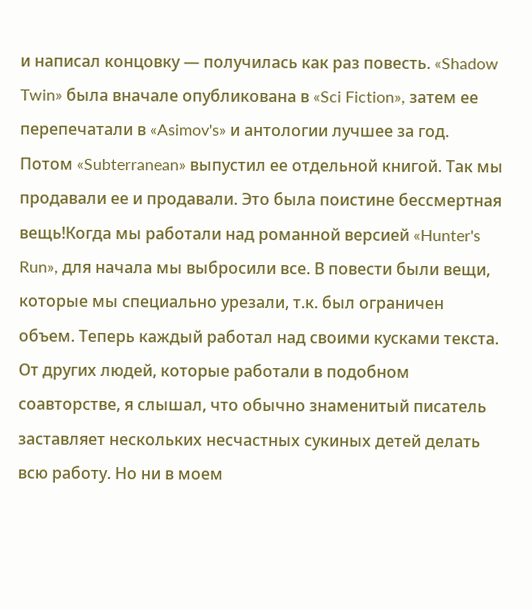и написал концовку — получилась как раз повесть. «Shadow Twin» была вначале опубликована в «Sci Fiction», затем ее перепечатали в «Asimov's» и антологии лучшее за год. Потом «Subterranean» выпустил ее отдельной книгой. Так мы продавали ее и продавали. Это была поистине бессмертная вещь!Когда мы работали над романной версией «Hunter's Run», для начала мы выбросили все. В повести были вещи, которые мы специально урезали, т.к. был ограничен объем. Теперь каждый работал над своими кусками текста. От других людей, которые работали в подобном соавторстве, я слышал, что обычно знаменитый писатель заставляет нескольких несчастных сукиных детей делать всю работу. Но ни в моем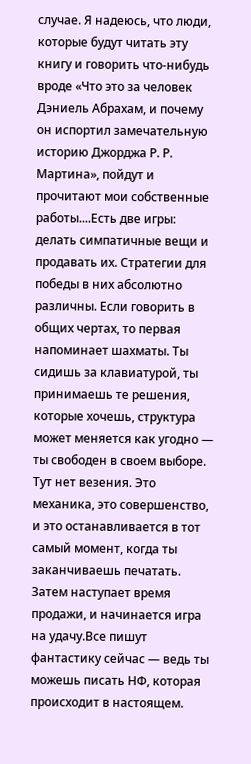случае. Я надеюсь, что люди, которые будут читать эту книгу и говорить что-нибудь вроде «Что это за человек Дэниель Абрахам, и почему он испортил замечательную историю Джорджа Р. Р. Мартина», пойдут и прочитают мои собственные работы....Есть две игры: делать симпатичные вещи и продавать их. Стратегии для победы в них абсолютно различны. Если говорить в общих чертах, то первая напоминает шахматы. Ты сидишь за клавиатурой, ты принимаешь те решения, которые хочешь, структура может меняется как угодно — ты свободен в своем выборе. Тут нет везения. Это механика, это совершенство, и это останавливается в тот самый момент, когда ты заканчиваешь печатать. Затем наступает время продажи, и начинается игра на удачу.Все пишут фантастику сейчас — ведь ты можешь писать НФ, которая происходит в настоящем.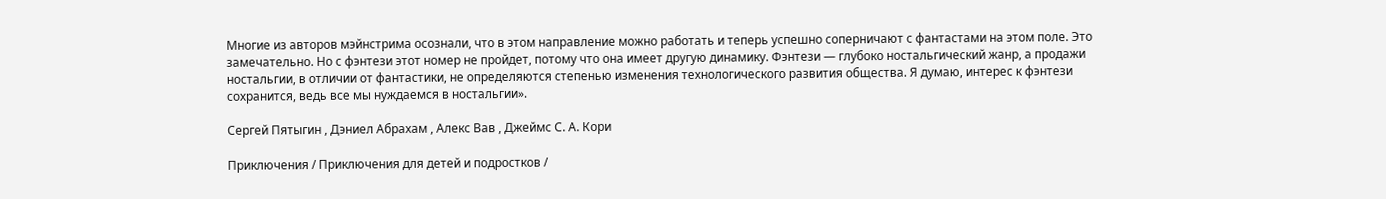Многие из авторов мэйнстрима осознали, что в этом направление можно работать и теперь успешно соперничают с фантастами на этом поле. Это замечательно. Но с фэнтези этот номер не пройдет, потому что она имеет другую динамику. Фэнтези — глубоко ностальгический жанр, а продажи ностальгии, в отличии от фантастики, не определяются степенью изменения технологического развития общества. Я думаю, интерес к фэнтези сохранится, ведь все мы нуждаемся в ностальгии».

Сергей Пятыгин , Дэниел Абрахам , Алекс Вав , Джеймс С. А. Кори

Приключения / Приключения для детей и подростков /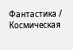Фантастика / Космическая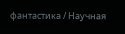фантастика / Научная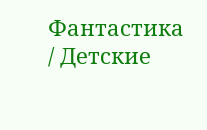Фантастика / Детские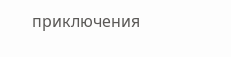приключения